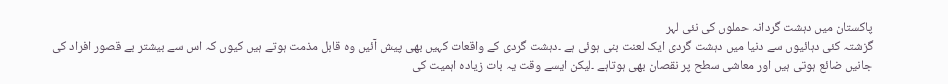پاکستان میں دہشت گردانہ حملوں کی نئی لہر
گزشتہ کئی دہائیوں سے دنیا میں دہشت گردی ایک لعنت بنی ہوئی ہے ۔دہشت گردی کے واقعات کہیں بھی پیش آئیں وہ قابل مذمت ہوتے ہیں کیوں کہ اس سے بیشتر بے قصور افراد کی جانیں ضائع ہوتی ہیں اور معاشی سطح پر نقصان بھی ہوتاہے ۔لیکن ایسے وقت یہ بات زیادہ اہمیت کی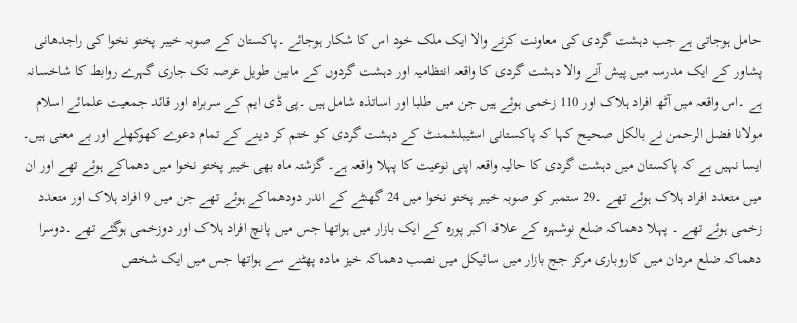حامل ہوجاتی ہے جب دہشت گردی کی معاونت کرنے والا ایک ملک خود اس کا شکار ہوجائے ۔پاکستان کے صوبہ خیبر پختو نخوا کی راجدھانی پشاور کے ایک مدرسہ میں پیش آنے والا دہشت گردی کا واقعہ انتظامیہ اور دہشت گردوں کے مابین طویل عرصہ تک جاری گہرے روابط کا شاخسانہ ہے ۔اس واقعہ میں آٹھ افراد ہلاک اور 110 زخمی ہوئے ہیں جن میں طلبا اور اساتذہ شامل ہیں ۔پی ڈی ایم کے سربراہ اور قائد جمعیت علمائے اسلام مولانا فضل الرحمن نے بالکل صحیح کہا کہ پاکستانی اسٹیبلشمنٹ کے دہشت گردی کو ختم کر دینے کے تمام دعوے کھوکھلے اور بے معنی ہیں۔
ایسا نہیں ہے کہ پاکستان میں دہشت گردی کا حالیہ واقعہ اپنی نوعیت کا پہلا واقعہ ہے۔ گزشتہ ماہ بھی خیبر پختو نخوا میں دھماکے ہوئے تھے اور ان میں متعدد افراد ہلاک ہوئے تھے ۔29 ستمبر کو صوبہ خیبر پختو نخوا میں 24 گھنٹے کے اندر دودھماکے ہوئے تھے جن میں 9 افراد ہلاک اور متعدد زخمی ہوئے تھے ۔ پہلا دھماکہ ضلع نوشہرہ کے علاقہ اکبر پورہ کے ایک بازار میں ہواتھا جس میں پانچ افراد ہلاک اور دوزخمی ہوگئے تھے ۔دوسرا دھماکہ ضلع مردان میں کاروباری مرکز جج بازار میں سائیکل میں نصب دھماکہ خیز مادہ پھٹنے سے ہواتھا جس میں ایک شخص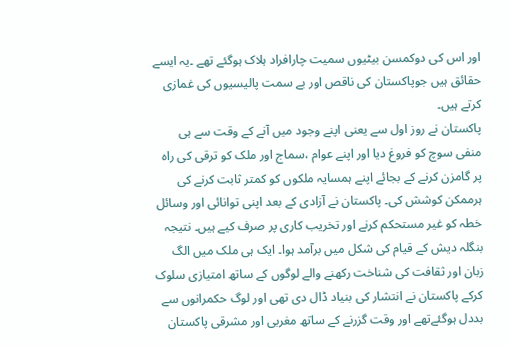اور اس کی دوکمسن بیٹیوں سمیت چارافراد ہلاک ہوگئے تھے ۔یہ ایسے حقائق ہیں جوپاکستان کی ناقص اور بے سمت پالیسیوں کی غمازی کرتے ہیں۔
پاکستان نے روز اول سے یعنی اپنے وجود میں آنے کے وقت سے ہی منفی سوچ کو فروغ دیا اور اپنے عوام ،سماج اور ملک کو ترقی کی راہ پر گامزن کرنے کے بجائے اپنے ہمسایہ ملکوں کو کمتر ثابت کرنے کی ہرممکن کوشش کی۔ پاکستان نے آزادی کے بعد اپنی توانائی اور وسائل خطہ کو غیر مستحکم کرنے اور تخریب کاری پر صرف کیے ہیں۔ نتیجہ بنگلہ دیش کے قیام کی شکل میں برآمد ہوا۔ ایک ہی ملک میں الگ زبان اور ثقافت کی شناخت رکھنے والے لوگوں کے ساتھ امتیازی سلوک کرکے پاکستان نے انتشار کی بنیاد ڈال دی تھی اور لوگ حکمرانوں سے بددل ہوگئےتھے اور وقت گزرنے کے ساتھ مغربی اور مشرقی پاکستان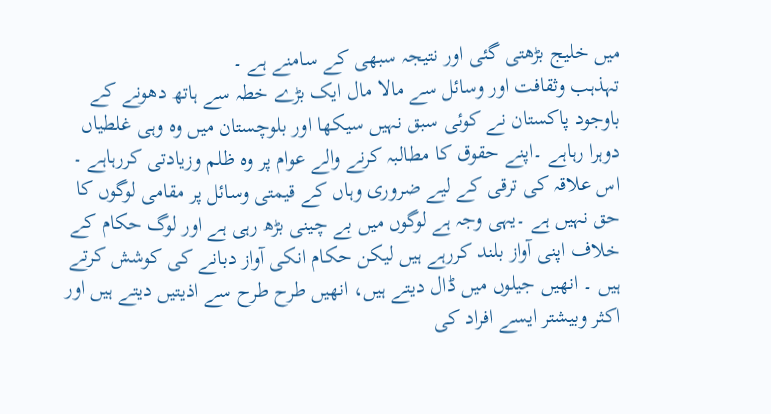میں خلیج بڑھتی گئی اور نتیجہ سبھی کے سامنے ہے ۔
تہذہب وثقافت اور وسائل سے مالا مال ایک بڑے خطہ سے ہاتھ دھونے کے باوجود پاکستان نے کوئی سبق نہیں سیکھا اور بلوچستان میں وہ وہی غلطیاں دوہرا رہاہے ۔اپنے حقوق کا مطالبہ کرنے والے عوام پر وہ ظلم وزیادتی کررہاہے ۔ اس علاقہ کی ترقی کے لیے ضروری وہاں کے قیمتی وسائل پر مقامی لوگوں کا حق نہیں ہے ۔یہی وجہ ہے لوگوں میں بے چینی بڑھ رہی ہے اور لوگ حکام کے خلاف اپنی آواز بلند کررہے ہیں لیکن حکام انکی آواز دبانے کی کوشش کرتے ہیں ۔ انھیں جیلوں میں ڈال دیتے ہیں، انھیں طرح طرح سے اذیتیں دیتے ہیں اور اکثر وبیشتر ایسے افراد کی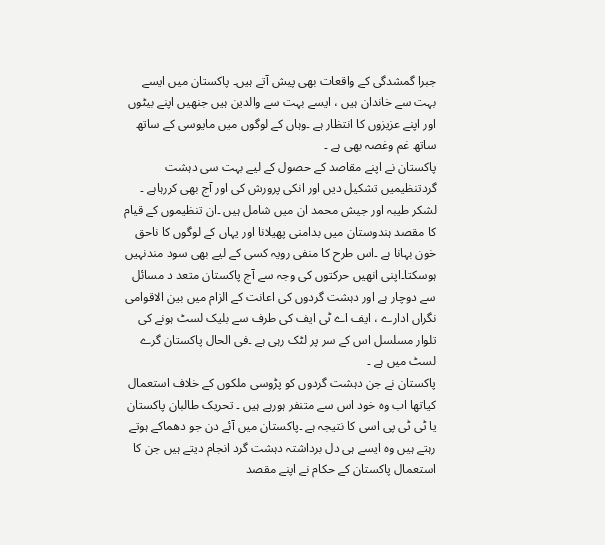جبرا گمشدگی کے واقعات بھی پیش آتے ہیں۔ پاکستان میں ایسے بہت سے خاندان ہیں ، ایسے بہت سے والدین ہیں جنھیں اپنے بیٹوں اور اپنے عزیزوں کا انتظار ہے ۔وہاں کے لوگوں میں مایوسی کے ساتھ ساتھ غم وغصہ بھی ہے ۔
پاکستان نے اپنے مقاصد کے حصول کے لیے بہت سی دہشت گردتنظیمیں تشکیل دیں اور انکی پرورش کی اور آج بھی کررہاہے ۔ لشکر طیبہ اور جیش محمد ان میں شامل ہیں ۔ان تنظیموں کے قیام کا مقصد ہندوستان میں بدامنی پھیلانا اور یہاں کے لوگوں کا ناحق خون بہانا ہے ۔اس طرح کا منفی رویہ کسی کے لیے بھی سود مندنہیں ہوسکتا۔اپنی انھیں حرکتوں کی وجہ سے آج پاکستان متعد د مسائل سے دوچار ہے اور دہشت گردوں کی اعانت کے الزام میں بین الاقوامی نگراں ادارے ، ایف اے ٹی ایف کی طرف سے بلیک لسٹ ہونے کی تلوار مسلسل اس کے سر پر لٹک رہی ہے ۔فی الحال پاکستان گرے لسٹ میں ہے ۔
پاکستان نے جن دہشت گردوں کو پڑوسی ملکوں کے خلاف استعمال کیاتھا اب وہ خود اس سے متنفر ہورہے ہیں ۔ تحریک طالبان پاکستان یا ٹی ٹی پی اسی کا نتیجہ ہے ۔پاکستان میں آئے دن جو دھماکے ہوتے رہتے ہیں وہ ایسے ہی دل برداشتہ دہشت گرد انجام دیتے ہیں جن کا استعمال پاکستان کے حکام نے اپنے مقصد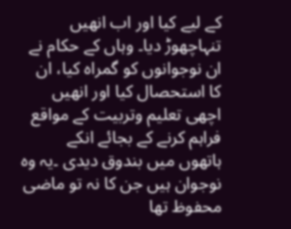کے لیے کیا اور اب انھیں تنہاچھوڑ دیا۔ وہاں کے حکام نے ان نوجوانوں کو گمراہ کیا، ان کا استحصال کیا اور انھیں اچھی تعلیم وتربیت کے مواقع فراہم کرنے کے بجائے انکے ہاتھوں میں بندوق دیدی ۔یہ وہ نوجوان ہیں جن کا نہ تو ماضی محفوظ تھا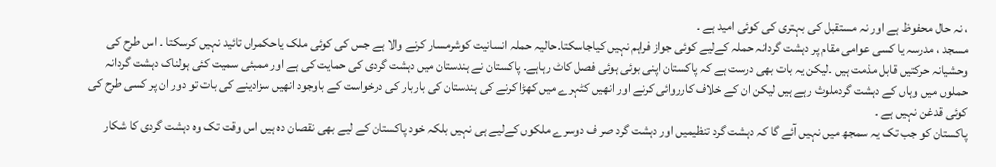، نہ حال محفوظ ہے اور نہ مستقبل کی بہتری کی کوئی امید ہے ۔
مسجد ، مدرسہ یا کسی عوامی مقام پر دہشت گردانہ حملہ کےلیے کوئی جواز فراہم نہیں کیاجاسکتا۔حالیہ حملہ انسانیت کوشرمسار کرنے والا ہے جس کی کوئی ملک یاحکمراں تائید نہیں کرسکتا ۔ اس طرح کی وحشیانہ حرکتیں قابل مذمت ہیں ۔لیکن یہ بات بھی درست ہے کہ پاکستان اپنی بوئی ہوئی فصل کاٹ رہاہے۔ پاکستان نے ہندستان میں دہشت گردی کی حمایت کی ہے اور ممبئی سمیت کئی ہولناک دہشت گردانہ حملوں میں وہاں کے دہشت گردملوث رہے ہیں لیکن ان کے خلاف کارروائی کرنے اور انھیں کٹہرے میں کھڑا کرنے کی ہندستان کی باربار کی درخواست کے باوجود انھیں سزادینے کی بات تو دور ان پر کسی طرح کی کوئی قدغن نہیں ہے ۔
پاکستان کو جب تک یہ سمجھ میں نہیں آئے گا کہ دہشت گرد تنظیمیں اور دہشت گرد صر ف دوسرے ملکوں کےلیے ہی نہیں بلکہ خود پاکستان کے لیے بھی نقصان دہ ہیں اس وقت تک وہ دہشت گردی کا شکار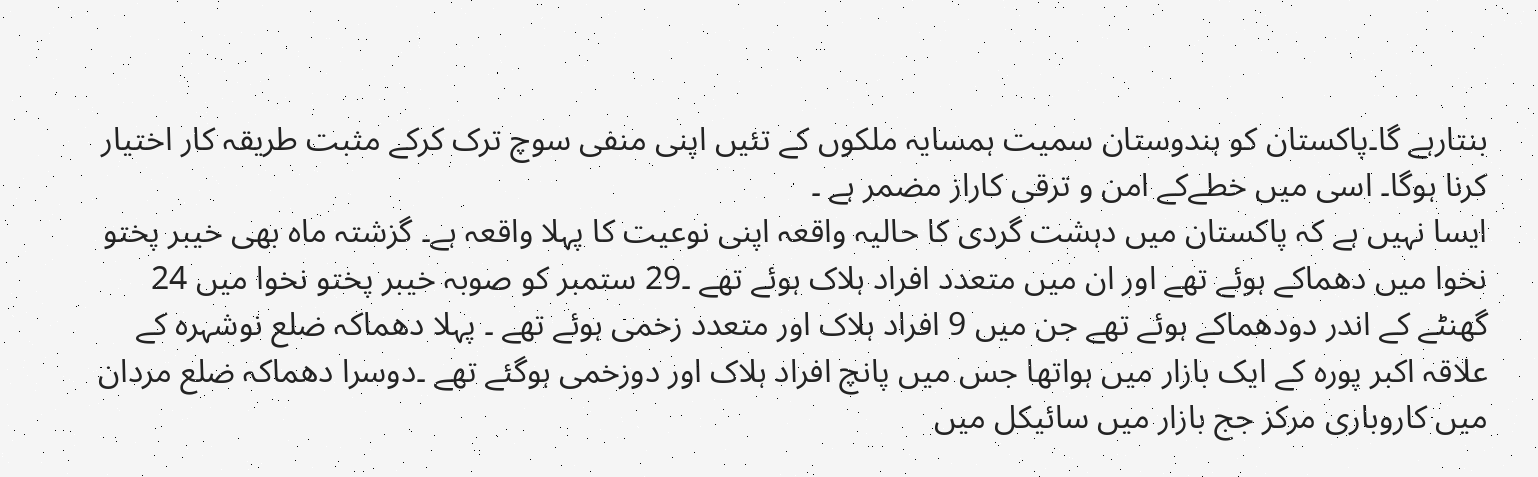بنتارہے گا۔پاکستان کو ہندوستان سمیت ہمسایہ ملکوں کے تئیں اپنی منفی سوچ ترک کرکے مثبت طریقہ کار اختیار کرنا ہوگا۔ اسی میں خطےکے امن و ترقی کاراز مضمر ہے ۔
ایسا نہیں ہے کہ پاکستان میں دہشت گردی کا حالیہ واقعہ اپنی نوعیت کا پہلا واقعہ ہے۔ گزشتہ ماہ بھی خیبر پختو نخوا میں دھماکے ہوئے تھے اور ان میں متعدد افراد ہلاک ہوئے تھے ۔29 ستمبر کو صوبہ خیبر پختو نخوا میں 24 گھنٹے کے اندر دودھماکے ہوئے تھے جن میں 9 افراد ہلاک اور متعدد زخمی ہوئے تھے ۔ پہلا دھماکہ ضلع نوشہرہ کے علاقہ اکبر پورہ کے ایک بازار میں ہواتھا جس میں پانچ افراد ہلاک اور دوزخمی ہوگئے تھے ۔دوسرا دھماکہ ضلع مردان میں کاروباری مرکز جج بازار میں سائیکل میں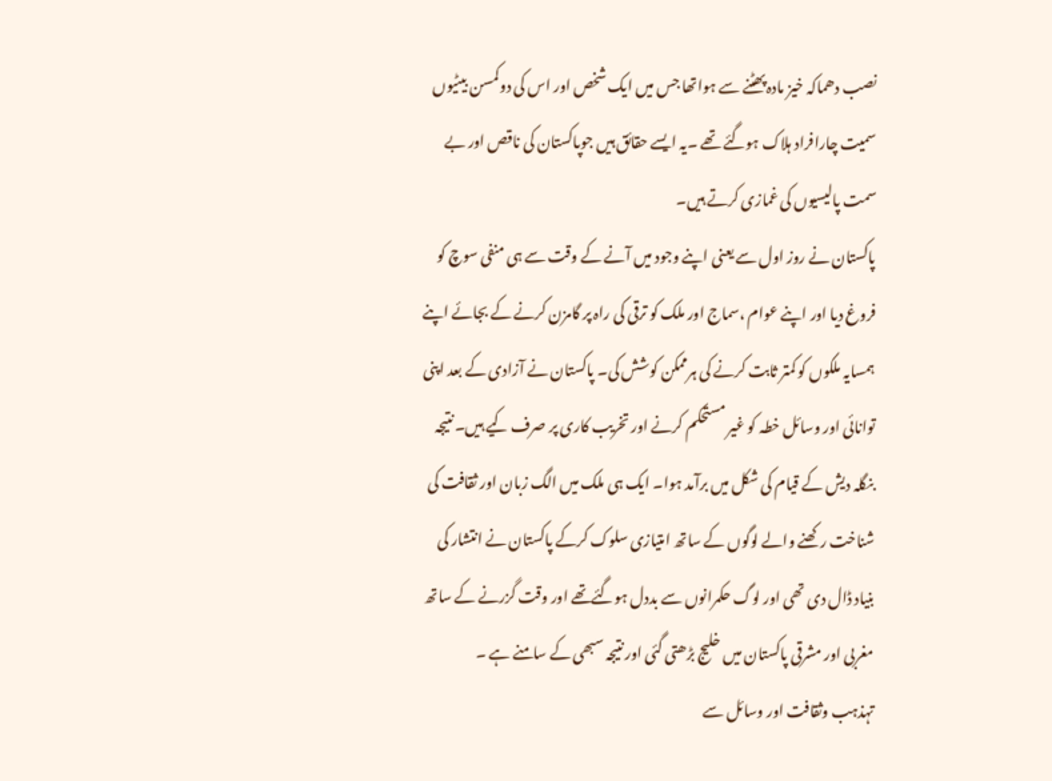نصب دھماکہ خیز مادہ پھٹنے سے ہواتھا جس میں ایک شخص اور اس کی دوکمسن بیٹیوں سمیت چارافراد ہلاک ہوگئے تھے ۔یہ ایسے حقائق ہیں جوپاکستان کی ناقص اور بے سمت پالیسیوں کی غمازی کرتے ہیں۔
پاکستان نے روز اول سے یعنی اپنے وجود میں آنے کے وقت سے ہی منفی سوچ کو فروغ دیا اور اپنے عوام ،سماج اور ملک کو ترقی کی راہ پر گامزن کرنے کے بجائے اپنے ہمسایہ ملکوں کو کمتر ثابت کرنے کی ہرممکن کوشش کی۔ پاکستان نے آزادی کے بعد اپنی توانائی اور وسائل خطہ کو غیر مستحکم کرنے اور تخریب کاری پر صرف کیے ہیں۔ نتیجہ بنگلہ دیش کے قیام کی شکل میں برآمد ہوا۔ ایک ہی ملک میں الگ زبان اور ثقافت کی شناخت رکھنے والے لوگوں کے ساتھ امتیازی سلوک کرکے پاکستان نے انتشار کی بنیاد ڈال دی تھی اور لوگ حکمرانوں سے بددل ہوگئےتھے اور وقت گزرنے کے ساتھ مغربی اور مشرقی پاکستان میں خلیج بڑھتی گئی اور نتیجہ سبھی کے سامنے ہے ۔
تہذہب وثقافت اور وسائل سے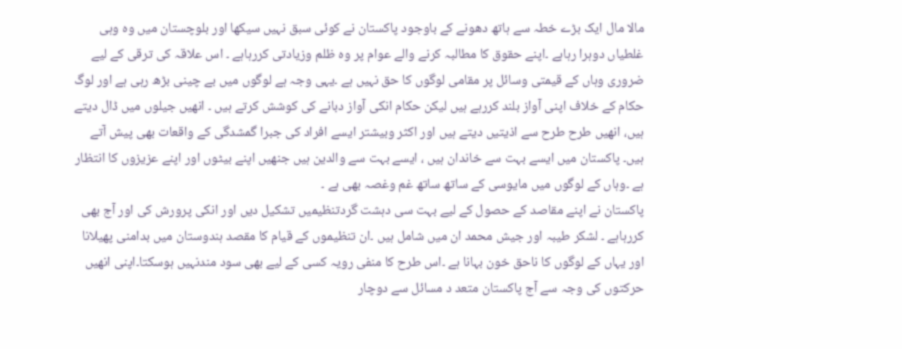مالا مال ایک بڑے خطہ سے ہاتھ دھونے کے باوجود پاکستان نے کوئی سبق نہیں سیکھا اور بلوچستان میں وہ وہی غلطیاں دوہرا رہاہے ۔اپنے حقوق کا مطالبہ کرنے والے عوام پر وہ ظلم وزیادتی کررہاہے ۔ اس علاقہ کی ترقی کے لیے ضروری وہاں کے قیمتی وسائل پر مقامی لوگوں کا حق نہیں ہے ۔یہی وجہ ہے لوگوں میں بے چینی بڑھ رہی ہے اور لوگ حکام کے خلاف اپنی آواز بلند کررہے ہیں لیکن حکام انکی آواز دبانے کی کوشش کرتے ہیں ۔ انھیں جیلوں میں ڈال دیتے ہیں، انھیں طرح طرح سے اذیتیں دیتے ہیں اور اکثر وبیشتر ایسے افراد کی جبرا گمشدگی کے واقعات بھی پیش آتے ہیں۔ پاکستان میں ایسے بہت سے خاندان ہیں ، ایسے بہت سے والدین ہیں جنھیں اپنے بیٹوں اور اپنے عزیزوں کا انتظار ہے ۔وہاں کے لوگوں میں مایوسی کے ساتھ ساتھ غم وغصہ بھی ہے ۔
پاکستان نے اپنے مقاصد کے حصول کے لیے بہت سی دہشت گردتنظیمیں تشکیل دیں اور انکی پرورش کی اور آج بھی کررہاہے ۔ لشکر طیبہ اور جیش محمد ان میں شامل ہیں ۔ان تنظیموں کے قیام کا مقصد ہندوستان میں بدامنی پھیلانا اور یہاں کے لوگوں کا ناحق خون بہانا ہے ۔اس طرح کا منفی رویہ کسی کے لیے بھی سود مندنہیں ہوسکتا۔اپنی انھیں حرکتوں کی وجہ سے آج پاکستان متعد د مسائل سے دوچار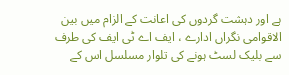ہے اور دہشت گردوں کی اعانت کے الزام میں بین الاقوامی نگراں ادارے ، ایف اے ٹی ایف کی طرف سے بلیک لسٹ ہونے کی تلوار مسلسل اس کے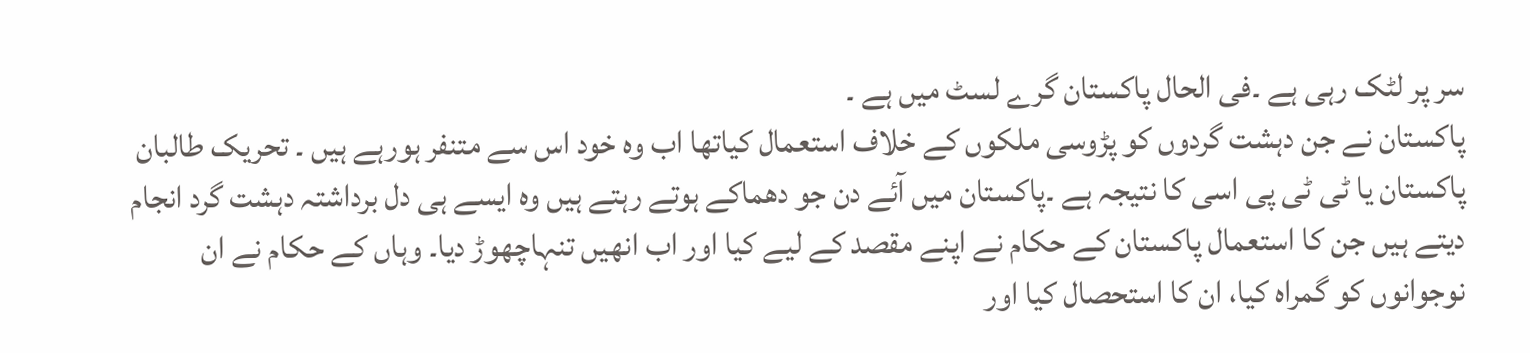سر پر لٹک رہی ہے ۔فی الحال پاکستان گرے لسٹ میں ہے ۔
پاکستان نے جن دہشت گردوں کو پڑوسی ملکوں کے خلاف استعمال کیاتھا اب وہ خود اس سے متنفر ہورہے ہیں ۔ تحریک طالبان پاکستان یا ٹی ٹی پی اسی کا نتیجہ ہے ۔پاکستان میں آئے دن جو دھماکے ہوتے رہتے ہیں وہ ایسے ہی دل برداشتہ دہشت گرد انجام دیتے ہیں جن کا استعمال پاکستان کے حکام نے اپنے مقصد کے لیے کیا اور اب انھیں تنہاچھوڑ دیا۔ وہاں کے حکام نے ان نوجوانوں کو گمراہ کیا، ان کا استحصال کیا اور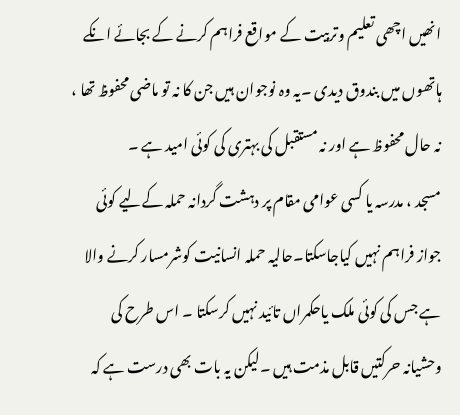انھیں اچھی تعلیم وتربیت کے مواقع فراہم کرنے کے بجائے انکے ہاتھوں میں بندوق دیدی ۔یہ وہ نوجوان ہیں جن کا نہ تو ماضی محفوظ تھا ، نہ حال محفوظ ہے اور نہ مستقبل کی بہتری کی کوئی امید ہے ۔
مسجد ، مدرسہ یا کسی عوامی مقام پر دہشت گردانہ حملہ کےلیے کوئی جواز فراہم نہیں کیاجاسکتا۔حالیہ حملہ انسانیت کوشرمسار کرنے والا ہے جس کی کوئی ملک یاحکمراں تائید نہیں کرسکتا ۔ اس طرح کی وحشیانہ حرکتیں قابل مذمت ہیں ۔لیکن یہ بات بھی درست ہے کہ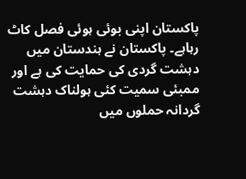پاکستان اپنی بوئی ہوئی فصل کاٹ رہاہے۔ پاکستان نے ہندستان میں دہشت گردی کی حمایت کی ہے اور ممبئی سمیت کئی ہولناک دہشت گردانہ حملوں میں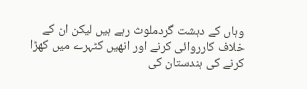وہاں کے دہشت گردملوث رہے ہیں لیکن ان کے خلاف کارروائی کرنے اور انھیں کٹہرے میں کھڑا کرنے کی ہندستان کی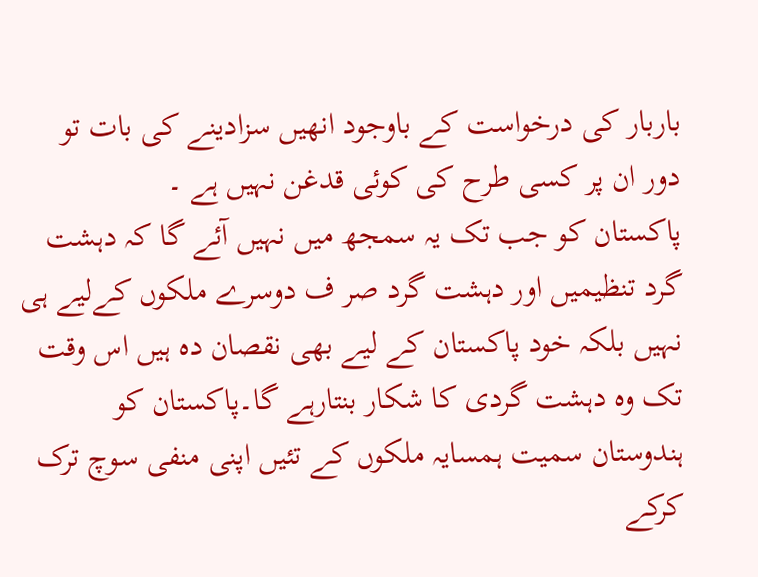باربار کی درخواست کے باوجود انھیں سزادینے کی بات تو دور ان پر کسی طرح کی کوئی قدغن نہیں ہے ۔
پاکستان کو جب تک یہ سمجھ میں نہیں آئے گا کہ دہشت گرد تنظیمیں اور دہشت گرد صر ف دوسرے ملکوں کےلیے ہی نہیں بلکہ خود پاکستان کے لیے بھی نقصان دہ ہیں اس وقت تک وہ دہشت گردی کا شکار بنتارہے گا۔پاکستان کو ہندوستان سمیت ہمسایہ ملکوں کے تئیں اپنی منفی سوچ ترک کرکے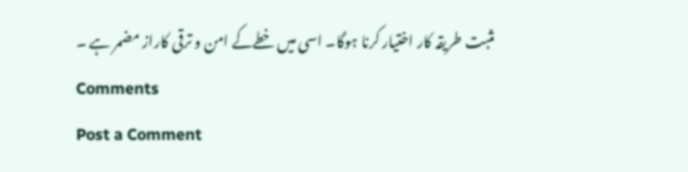مثبت طریقہ کار اختیار کرنا ہوگا۔ اسی میں خطےکے امن و ترقی کاراز مضمر ہے ۔
Comments
Post a Comment